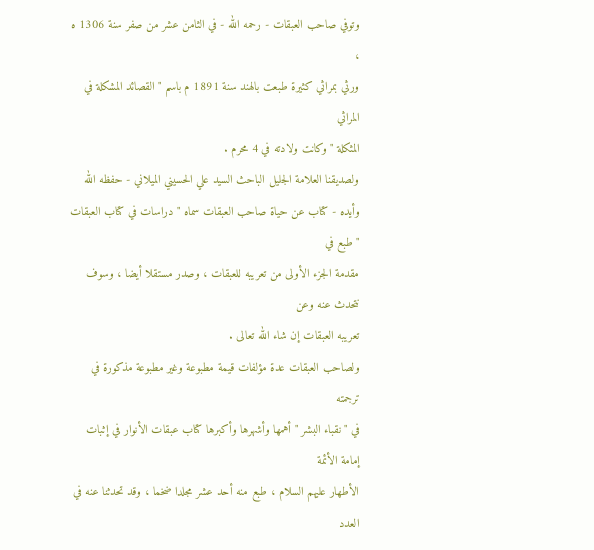وتوفي صاحب العبقات - رحمه الله - في الثامن عشر من صفر سنة 1306 ه ،
ورثي بمراثي كثيرة طبعت بالهند سنة 1891 م باسم " القصائد المشكلة في المراثي
المثكلة " وكانت ولادته في 4 محرم .
ولصديقنا العلامة الجليل الباحث السيد علي الحسيني الميلاني - حفظه الله
وأيده - كتاب عن حياة صاحب العبقات سماه " دراسات في كتاب العبقات " طبع في
مقدمة الجزء الأولى من تعريبه للعبقات ، وصدر مستقلا أيضا ، وسوف نتحدث عنه وعن
تعريبه العبقات إن شاء الله تعالى .
ولصاحب العبقات عدة مؤلفات قيمة مطبوعة وغير مطبوعة مذكورة في ترجمته
في " نقباء البشر " أهمها وأشهرها وأكبرها كتاب عبقات الأنوار في إثبات إمامة الأئمة
الأطهار عليهم السلام ، طبع منه أحد عشر مجلدا ضخما ، وقد تحدثنا عنه في العدد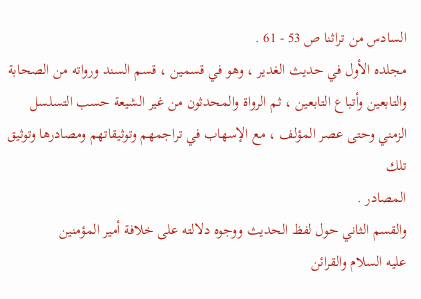السادس من تراثنا ص 53 - 61 .
مجلده الأول في حديث الغدير ، وهو في قسمين ، قسم السند ورواته من الصحابة
والتابعين وأتباع التابعين ، ثم الرواة والمحدثون من غير الشيعة حسب التسلسل
الزمني وحتى عصر المؤلف ، مع الإسهاب في تراجمهم وتوثيقاتهم ومصادرها وتوثيق تلك
المصادر .
والقسم الثاني حول لفظ الحديث ووجوه دلالته على خلافة أمير المؤمنين
عليه السلام والقرائن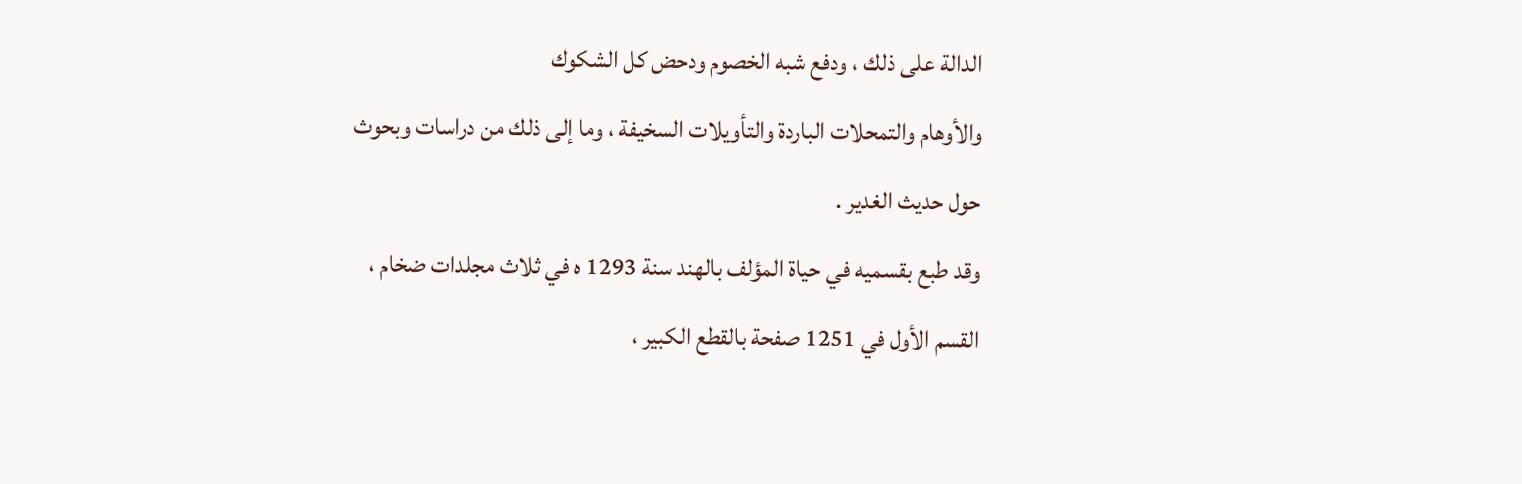الدالة على ذلك ، ودفع شبه الخصوم ودحض كل الشكوك
والأوهام والتمحلات الباردة والتأويلات السخيفة ، وما إلى ذلك من دراسات وبحوث
حول حديث الغدير .
وقد طبع بقسميه في حياة المؤلف بالهند سنة 1293 ه في ثلاث مجلدات ضخام ،
القسم الأول في 1251 صفحة بالقطع الكبير ،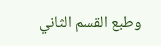وطبع القسم الثاني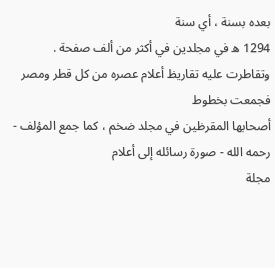بعده بسنة ، أي سنة
1294 ه في مجلدين في أكثر من ألف صفحة .
وتقاطرت عليه تقاريظ أعلام عصره من كل قطر ومصر فجمعت بخطوط
أصحابها المقرظين في مجلد ضخم ، كما جمع المؤلف - رحمه الله - صورة رسائله إلى أعلام
مجلة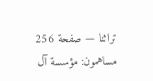تراثنا — صفحة 256
مساهمون: مؤسسة آل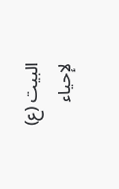البيت (ع) لإحياء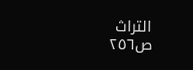التراث
ص٢٥٦